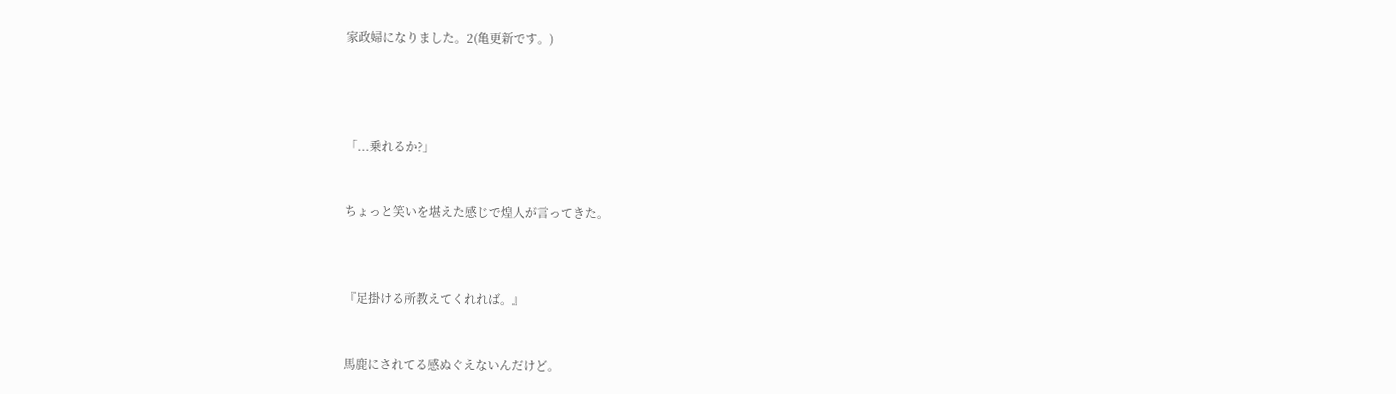家政婦になりました。2(亀更新です。)




「...乗れるか?」


ちょっと笑いを堪えた感じで煌人が言ってきた。



『足掛ける所教えてくれれば。』


馬鹿にされてる感ぬぐえないんだけど。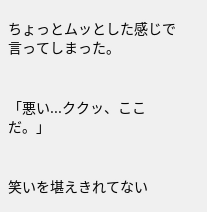ちょっとムッとした感じで言ってしまった。


「悪い...ククッ、ここだ。」


笑いを堪えきれてない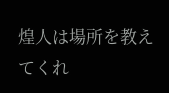煌人は場所を教えてくれ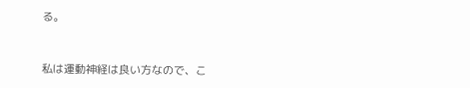る。



私は運動神経は良い方なので、こ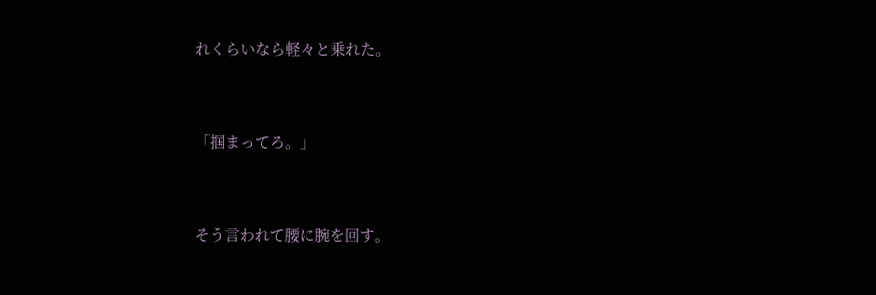れくらいなら軽々と乗れた。


「掴まってろ。」


そう言われて腰に腕を回す。